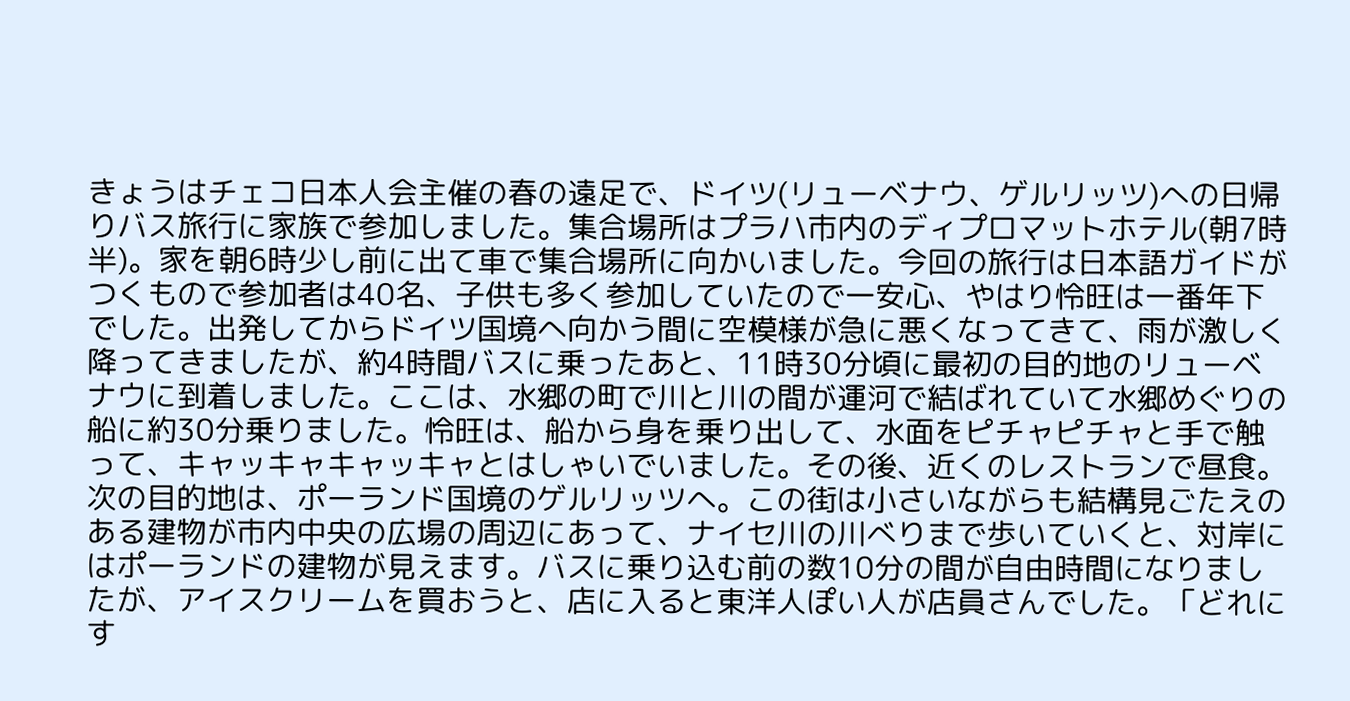きょうはチェコ日本人会主催の春の遠足で、ドイツ(リューベナウ、ゲルリッツ)への日帰りバス旅行に家族で参加しました。集合場所はプラハ市内のディプロマットホテル(朝7時半)。家を朝6時少し前に出て車で集合場所に向かいました。今回の旅行は日本語ガイドがつくもので参加者は40名、子供も多く参加していたので一安心、やはり怜旺は一番年下でした。出発してからドイツ国境へ向かう間に空模様が急に悪くなってきて、雨が激しく降ってきましたが、約4時間バスに乗ったあと、11時30分頃に最初の目的地のリューベナウに到着しました。ここは、水郷の町で川と川の間が運河で結ばれていて水郷めぐりの船に約30分乗りました。怜旺は、船から身を乗り出して、水面をピチャピチャと手で触って、キャッキャキャッキャとはしゃいでいました。その後、近くのレストランで昼食。次の目的地は、ポーランド国境のゲルリッツへ。この街は小さいながらも結構見ごたえのある建物が市内中央の広場の周辺にあって、ナイセ川の川べりまで歩いていくと、対岸にはポーランドの建物が見えます。バスに乗り込む前の数10分の間が自由時間になりましたが、アイスクリームを買おうと、店に入ると東洋人ぽい人が店員さんでした。「どれにす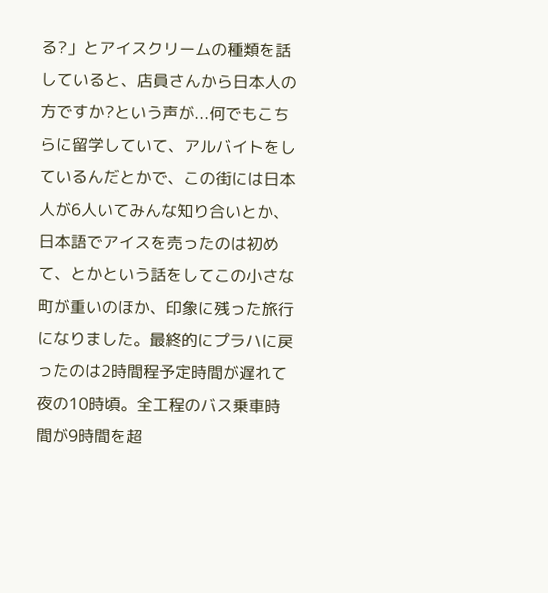る?」とアイスクリームの種類を話していると、店員さんから日本人の方ですか?という声が...何でもこちらに留学していて、アルバイトをしているんだとかで、この街には日本人が6人いてみんな知り合いとか、日本語でアイスを売ったのは初めて、とかという話をしてこの小さな町が重いのほか、印象に残った旅行になりました。最終的にプラハに戻ったのは2時間程予定時間が遅れて夜の10時頃。全工程のバス乗車時間が9時間を超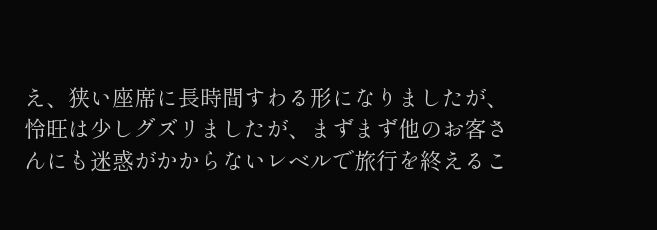え、狭い座席に長時間すわる形になりましたが、怜旺は少しグズリましたが、まずまず他のお客さんにも迷惑がかからないレベルで旅行を終えるこ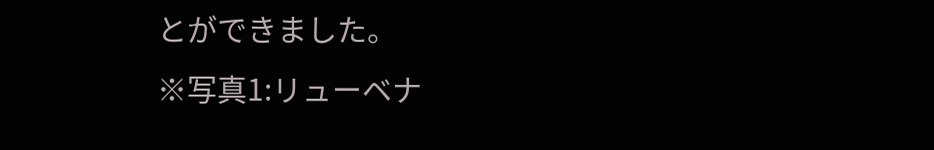とができました。
※写真1:リューベナ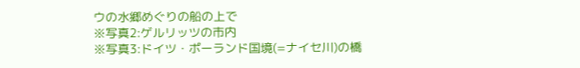ウの水郷めぐりの船の上で
※写真2:ゲルリッツの市内
※写真3:ドイツ・ポーランド国境(=ナイセ川)の橋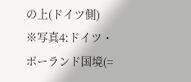の上(ドイツ側)
※写真4:ドイツ・ポーランド国境(=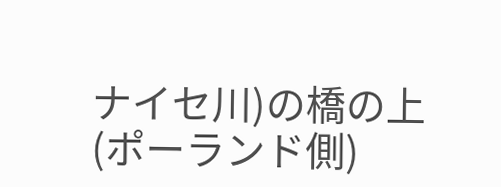ナイセ川)の橋の上(ポーランド側)